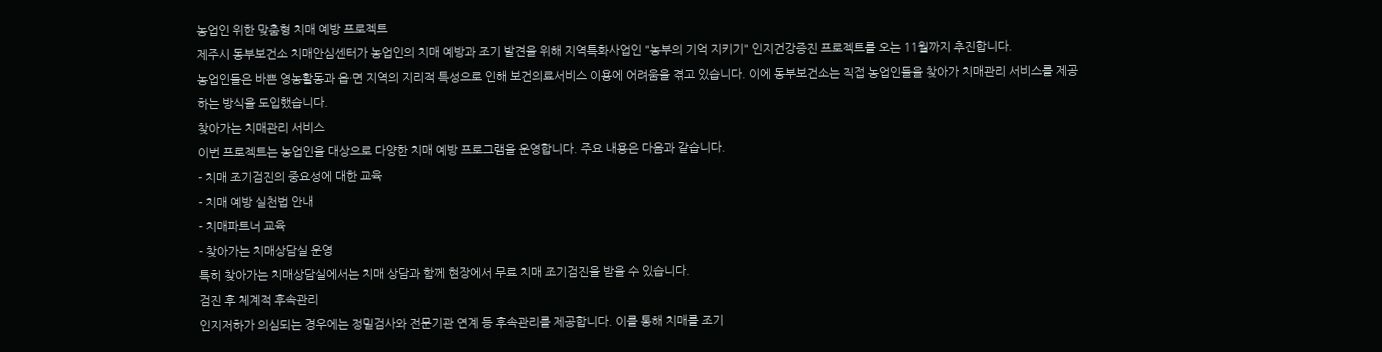농업인 위한 맞춤형 치매 예방 프로젝트
제주시 동부보건소 치매안심센터가 농업인의 치매 예방과 조기 발견을 위해 지역특화사업인 "농부의 기억 지키기" 인지건강증진 프로젝트를 오는 11월까지 추진합니다.
농업인들은 바쁜 영농활동과 읍·면 지역의 지리적 특성으로 인해 보건의료서비스 이용에 어려움을 겪고 있습니다. 이에 동부보건소는 직접 농업인들을 찾아가 치매관리 서비스를 제공하는 방식을 도입했습니다.
찾아가는 치매관리 서비스
이번 프로젝트는 농업인을 대상으로 다양한 치매 예방 프로그램을 운영합니다. 주요 내용은 다음과 같습니다.
- 치매 조기검진의 중요성에 대한 교육
- 치매 예방 실천법 안내
- 치매파트너 교육
- 찾아가는 치매상담실 운영
특히 찾아가는 치매상담실에서는 치매 상담과 함께 현장에서 무료 치매 조기검진을 받을 수 있습니다.
검진 후 체계적 후속관리
인지저하가 의심되는 경우에는 정밀검사와 전문기관 연계 등 후속관리를 제공합니다. 이를 통해 치매를 조기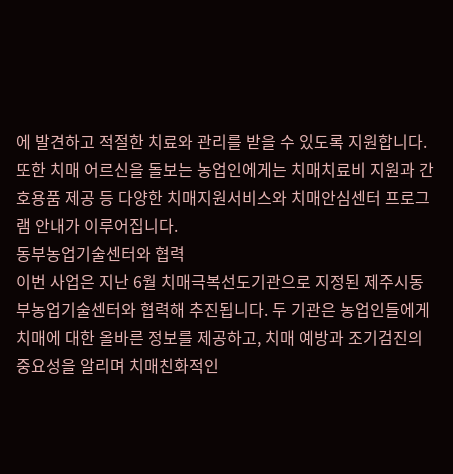에 발견하고 적절한 치료와 관리를 받을 수 있도록 지원합니다.
또한 치매 어르신을 돌보는 농업인에게는 치매치료비 지원과 간호용품 제공 등 다양한 치매지원서비스와 치매안심센터 프로그램 안내가 이루어집니다.
동부농업기술센터와 협력
이번 사업은 지난 6월 치매극복선도기관으로 지정된 제주시동부농업기술센터와 협력해 추진됩니다. 두 기관은 농업인들에게 치매에 대한 올바른 정보를 제공하고, 치매 예방과 조기검진의 중요성을 알리며 치매친화적인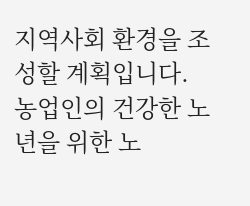지역사회 환경을 조성할 계획입니다.
농업인의 건강한 노년을 위한 노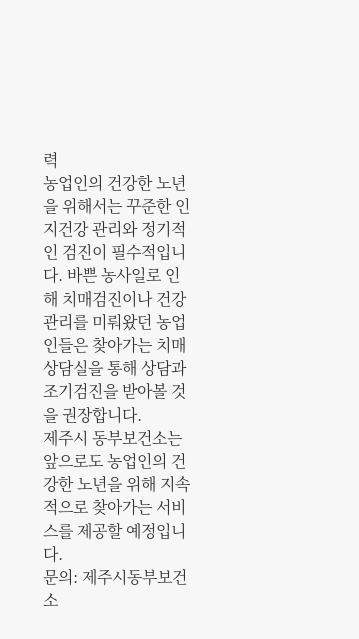력
농업인의 건강한 노년을 위해서는 꾸준한 인지건강 관리와 정기적인 검진이 필수적입니다. 바쁜 농사일로 인해 치매검진이나 건강관리를 미뤄왔던 농업인들은 찾아가는 치매상담실을 통해 상담과 조기검진을 받아볼 것을 권장합니다.
제주시 동부보건소는 앞으로도 농업인의 건강한 노년을 위해 지속적으로 찾아가는 서비스를 제공할 예정입니다.
문의: 제주시동부보건소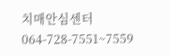치매안심센터 064-728-7551~7559